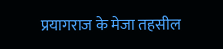प्रयागराज के मेजा तहसील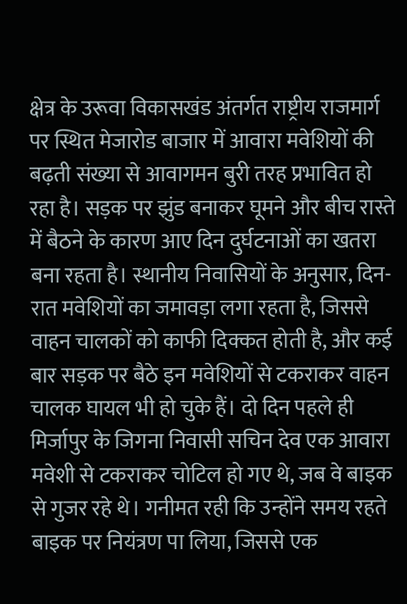क्षेत्र के उरूवा विकासखंड अंतर्गत राष्ट्रीय राजमार्ग पर स्थित मेजारोड बाजार में आवारा मवेशियों की बढ़ती संख्या से आवागमन बुरी तरह प्रभावित हो रहा है। सड़क पर झुंड बनाकर घूमने और बीच रास्ते में बैठने के कारण आए दिन दुर्घटनाओं का खतरा बना रहता है। स्थानीय निवासियों के अनुसार, दिन-रात मवेशियों का जमावड़ा लगा रहता है, जिससे वाहन चालकों को काफी दिक्कत होती है, और कई बार सड़क पर बैठे इन मवेशियों से टकराकर वाहन चालक घायल भी हो चुके हैं। दो दिन पहले ही मिर्जापुर के जिगना निवासी सचिन देव एक आवारा मवेशी से टकराकर चोटिल हो गए थे, जब वे बाइक से गुजर रहे थे। गनीमत रही कि उन्होंने समय रहते बाइक पर नियंत्रण पा लिया, जिससे एक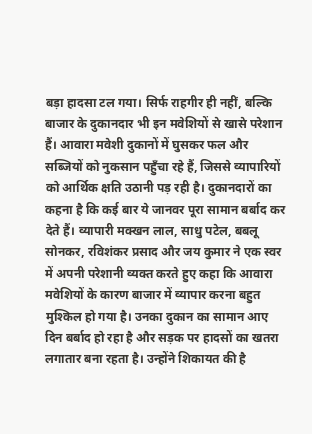बड़ा हादसा टल गया। सिर्फ राहगीर ही नहीं, बल्कि बाजार के दुकानदार भी इन मवेशियों से खासे परेशान हैं। आवारा मवेशी दुकानों में घुसकर फल और सब्जियों को नुकसान पहुँचा रहे हैं, जिससे व्यापारियों को आर्थिक क्षति उठानी पड़ रही है। दुकानदारों का कहना है कि कई बार ये जानवर पूरा सामान बर्बाद कर देते हैं। व्यापारी मक्खन लाल, साधु पटेल, बबलू सोनकर, रविशंकर प्रसाद और जय कुमार ने एक स्वर में अपनी परेशानी व्यक्त करते हुए कहा कि आवारा मवेशियों के कारण बाजार में व्यापार करना बहुत मुश्किल हो गया है। उनका दुकान का सामान आए दिन बर्बाद हो रहा है और सड़क पर हादसों का खतरा लगातार बना रहता है। उन्होंने शिकायत की है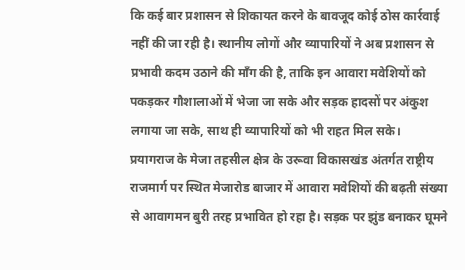कि कई बार प्रशासन से शिकायत करने के बावजूद कोई ठोस कार्रवाई नहीं की जा रही है। स्थानीय लोगों और व्यापारियों ने अब प्रशासन से प्रभावी कदम उठाने की माँग की है, ताकि इन आवारा मवेशियों को पकड़कर गौशालाओं में भेजा जा सके और सड़क हादसों पर अंकुश लगाया जा सके, साथ ही व्यापारियों को भी राहत मिल सके।
प्रयागराज के मेजा तहसील क्षेत्र के उरूवा विकासखंड अंतर्गत राष्ट्रीय राजमार्ग पर स्थित मेजारोड बाजार में आवारा मवेशियों की बढ़ती संख्या से आवागमन बुरी तरह प्रभावित हो रहा है। सड़क पर झुंड बनाकर घूमने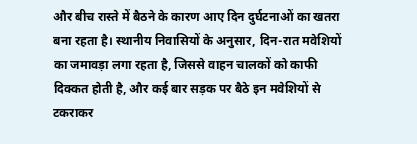और बीच रास्ते में बैठने के कारण आए दिन दुर्घटनाओं का खतरा बना रहता है। स्थानीय निवासियों के अनुसार, दिन-रात मवेशियों का जमावड़ा लगा रहता है, जिससे वाहन चालकों को काफी दिक्कत होती है, और कई बार सड़क पर बैठे इन मवेशियों से टकराकर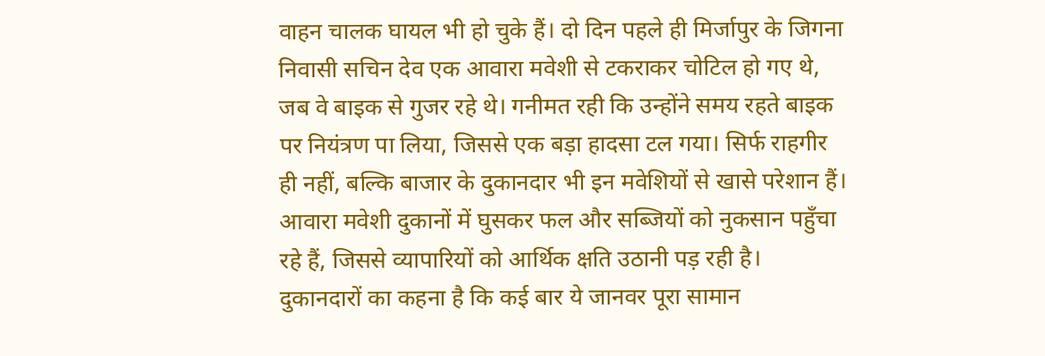वाहन चालक घायल भी हो चुके हैं। दो दिन पहले ही मिर्जापुर के जिगना निवासी सचिन देव एक आवारा मवेशी से टकराकर चोटिल हो गए थे, जब वे बाइक से गुजर रहे थे। गनीमत रही कि उन्होंने समय रहते बाइक पर नियंत्रण पा लिया, जिससे एक बड़ा हादसा टल गया। सिर्फ राहगीर ही नहीं, बल्कि बाजार के दुकानदार भी इन मवेशियों से खासे परेशान हैं। आवारा मवेशी दुकानों में घुसकर फल और सब्जियों को नुकसान पहुँचा रहे हैं, जिससे व्यापारियों को आर्थिक क्षति उठानी पड़ रही है। दुकानदारों का कहना है कि कई बार ये जानवर पूरा सामान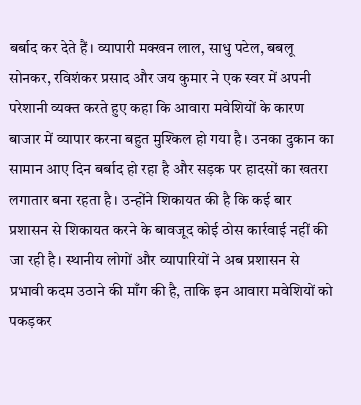बर्बाद कर देते हैं। व्यापारी मक्खन लाल, साधु पटेल, बबलू सोनकर, रविशंकर प्रसाद और जय कुमार ने एक स्वर में अपनी परेशानी व्यक्त करते हुए कहा कि आवारा मवेशियों के कारण बाजार में व्यापार करना बहुत मुश्किल हो गया है। उनका दुकान का सामान आए दिन बर्बाद हो रहा है और सड़क पर हादसों का खतरा लगातार बना रहता है। उन्होंने शिकायत की है कि कई बार प्रशासन से शिकायत करने के बावजूद कोई ठोस कार्रवाई नहीं की जा रही है। स्थानीय लोगों और व्यापारियों ने अब प्रशासन से प्रभावी कदम उठाने की माँग की है, ताकि इन आवारा मवेशियों को पकड़कर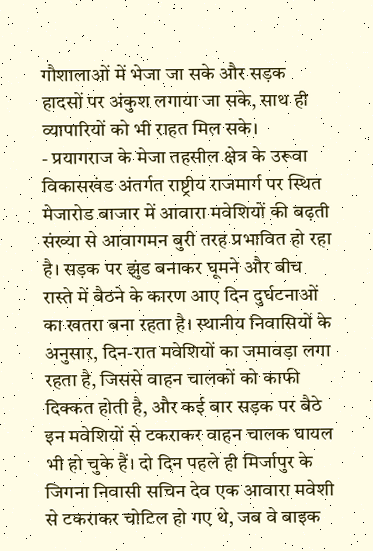गौशालाओं में भेजा जा सके और सड़क हादसों पर अंकुश लगाया जा सके, साथ ही व्यापारियों को भी राहत मिल सके।
- प्रयागराज के मेजा तहसील क्षेत्र के उरूवा विकासखंड अंतर्गत राष्ट्रीय राजमार्ग पर स्थित मेजारोड बाजार में आवारा मवेशियों की बढ़ती संख्या से आवागमन बुरी तरह प्रभावित हो रहा है। सड़क पर झुंड बनाकर घूमने और बीच रास्ते में बैठने के कारण आए दिन दुर्घटनाओं का खतरा बना रहता है। स्थानीय निवासियों के अनुसार, दिन-रात मवेशियों का जमावड़ा लगा रहता है, जिससे वाहन चालकों को काफी दिक्कत होती है, और कई बार सड़क पर बैठे इन मवेशियों से टकराकर वाहन चालक घायल भी हो चुके हैं। दो दिन पहले ही मिर्जापुर के जिगना निवासी सचिन देव एक आवारा मवेशी से टकराकर चोटिल हो गए थे, जब वे बाइक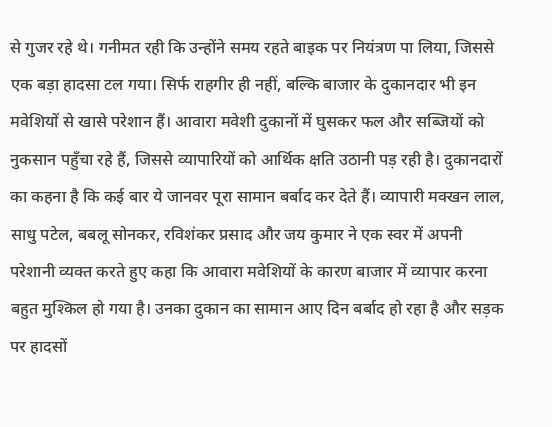से गुजर रहे थे। गनीमत रही कि उन्होंने समय रहते बाइक पर नियंत्रण पा लिया, जिससे एक बड़ा हादसा टल गया। सिर्फ राहगीर ही नहीं, बल्कि बाजार के दुकानदार भी इन मवेशियों से खासे परेशान हैं। आवारा मवेशी दुकानों में घुसकर फल और सब्जियों को नुकसान पहुँचा रहे हैं, जिससे व्यापारियों को आर्थिक क्षति उठानी पड़ रही है। दुकानदारों का कहना है कि कई बार ये जानवर पूरा सामान बर्बाद कर देते हैं। व्यापारी मक्खन लाल, साधु पटेल, बबलू सोनकर, रविशंकर प्रसाद और जय कुमार ने एक स्वर में अपनी परेशानी व्यक्त करते हुए कहा कि आवारा मवेशियों के कारण बाजार में व्यापार करना बहुत मुश्किल हो गया है। उनका दुकान का सामान आए दिन बर्बाद हो रहा है और सड़क पर हादसों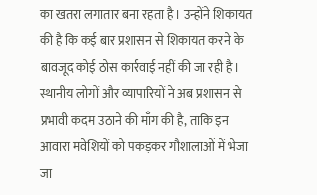का खतरा लगातार बना रहता है। उन्होंने शिकायत की है कि कई बार प्रशासन से शिकायत करने के बावजूद कोई ठोस कार्रवाई नहीं की जा रही है। स्थानीय लोगों और व्यापारियों ने अब प्रशासन से प्रभावी कदम उठाने की माँग की है, ताकि इन आवारा मवेशियों को पकड़कर गौशालाओं में भेजा जा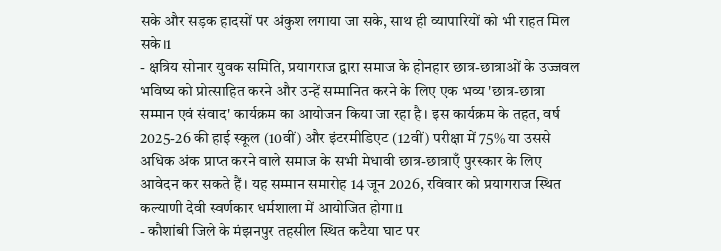सके और सड़क हादसों पर अंकुश लगाया जा सके, साथ ही व्यापारियों को भी राहत मिल सके।1
- क्षत्रिय सोनार युवक समिति, प्रयागराज द्वारा समाज के होनहार छात्र-छात्राओं के उज्जवल भविष्य को प्रोत्साहित करने और उन्हें सम्मानित करने के लिए एक भव्य 'छात्र-छात्रा सम्मान एवं संवाद' कार्यक्रम का आयोजन किया जा रहा है। इस कार्यक्रम के तहत, वर्ष 2025-26 की हाई स्कूल (10वीं) और इंटरमीडिएट (12वीं) परीक्षा में 75% या उससे अधिक अंक प्राप्त करने वाले समाज के सभी मेधावी छात्र-छात्राएँ पुरस्कार के लिए आवेदन कर सकते हैं। यह सम्मान समारोह 14 जून 2026, रविवार को प्रयागराज स्थित कल्याणी देवी स्वर्णकार धर्मशाला में आयोजित होगा।1
- कौशांबी जिले के मंझनपुर तहसील स्थित कटैया घाट पर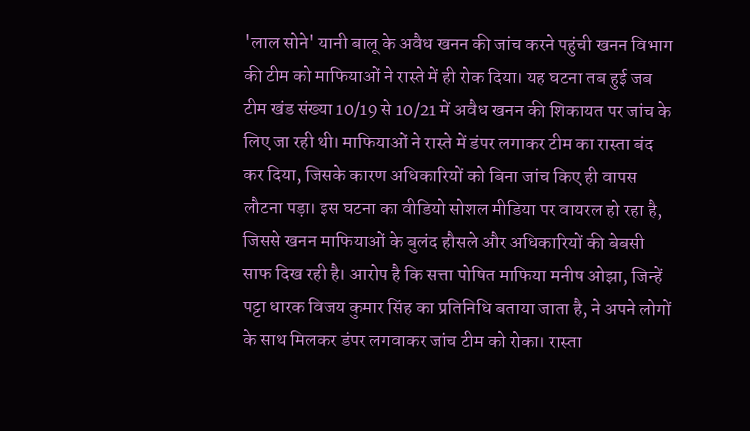'लाल सोने' यानी बालू के अवैध खनन की जांच करने पहुंची खनन विभाग की टीम को माफियाओं ने रास्ते में ही रोक दिया। यह घटना तब हुई जब टीम खंड संख्या 10/19 से 10/21 में अवैध खनन की शिकायत पर जांच के लिए जा रही थी। माफियाओं ने रास्ते में डंपर लगाकर टीम का रास्ता बंद कर दिया, जिसके कारण अधिकारियों को बिना जांच किए ही वापस लौटना पड़ा। इस घटना का वीडियो सोशल मीडिया पर वायरल हो रहा है, जिससे खनन माफियाओं के बुलंद हौसले और अधिकारियों की बेबसी साफ दिख रही है। आरोप है कि सत्ता पोषित माफिया मनीष ओझा, जिन्हें पट्टा धारक विजय कुमार सिंह का प्रतिनिधि बताया जाता है, ने अपने लोगों के साथ मिलकर डंपर लगवाकर जांच टीम को रोका। रास्ता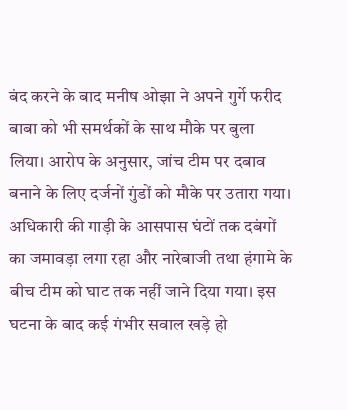बंद करने के बाद मनीष ओझा ने अपने गुर्गे फरीद बाबा को भी समर्थकों के साथ मौके पर बुला लिया। आरोप के अनुसार, जांच टीम पर दबाव बनाने के लिए दर्जनों गुंडों को मौके पर उतारा गया। अधिकारी की गाड़ी के आसपास घंटों तक दबंगों का जमावड़ा लगा रहा और नारेबाजी तथा हंगामे के बीच टीम को घाट तक नहीं जाने दिया गया। इस घटना के बाद कई गंभीर सवाल खड़े हो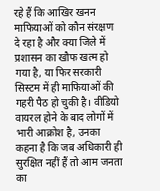रहे हैं कि आखिर खनन माफियाओं को कौन संरक्षण दे रहा है और क्या जिले में प्रशासन का खौफ खत्म हो गया है, या फिर सरकारी सिस्टम में ही माफियाओं की गहरी पैठ हो चुकी है। वीडियो वायरल होने के बाद लोगों में भारी आक्रोश है, उनका कहना है कि जब अधिकारी ही सुरक्षित नहीं हैं तो आम जनता का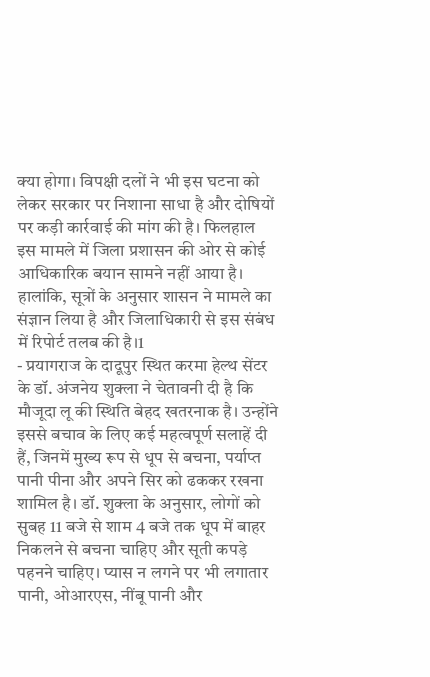क्या होगा। विपक्षी दलों ने भी इस घटना को लेकर सरकार पर निशाना साधा है और दोषियों पर कड़ी कार्रवाई की मांग की है। फिलहाल इस मामले में जिला प्रशासन की ओर से कोई आधिकारिक बयान सामने नहीं आया है। हालांकि, सूत्रों के अनुसार शासन ने मामले का संज्ञान लिया है और जिलाधिकारी से इस संबंध में रिपोर्ट तलब की है।1
- प्रयागराज के दादूपुर स्थित करमा हेल्थ सेंटर के डॉ. अंजनेय शुक्ला ने चेतावनी दी है कि मौजूदा लू की स्थिति बेहद खतरनाक है। उन्होंने इससे बचाव के लिए कई महत्वपूर्ण सलाहें दी हैं, जिनमें मुख्य रूप से धूप से बचना, पर्याप्त पानी पीना और अपने सिर को ढककर रखना शामिल है। डॉ. शुक्ला के अनुसार, लोगों को सुबह 11 बजे से शाम 4 बजे तक धूप में बाहर निकलने से बचना चाहिए और सूती कपड़े पहनने चाहिए। प्यास न लगने पर भी लगातार पानी, ओआरएस, नींबू पानी और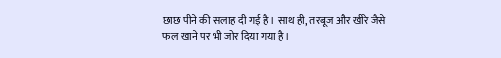छाछ पीने की सलाह दी गई है। साथ ही, तरबूज और खीरे जैसे फल खाने पर भी जोर दिया गया है।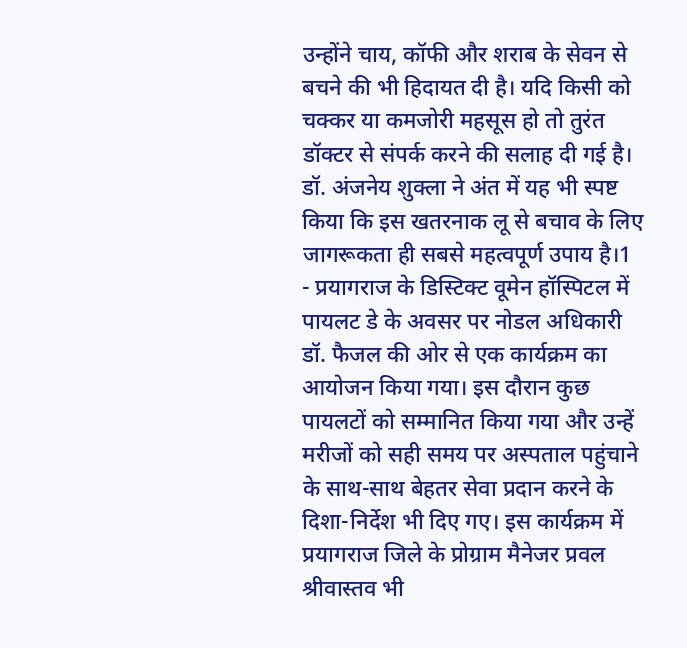उन्होंने चाय, कॉफी और शराब के सेवन से बचने की भी हिदायत दी है। यदि किसी को चक्कर या कमजोरी महसूस हो तो तुरंत डॉक्टर से संपर्क करने की सलाह दी गई है। डॉ. अंजनेय शुक्ला ने अंत में यह भी स्पष्ट किया कि इस खतरनाक लू से बचाव के लिए जागरूकता ही सबसे महत्वपूर्ण उपाय है।1
- प्रयागराज के डिस्टिक्ट वूमेन हॉस्पिटल में पायलट डे के अवसर पर नोडल अधिकारी डॉ. फैजल की ओर से एक कार्यक्रम का आयोजन किया गया। इस दौरान कुछ पायलटों को सम्मानित किया गया और उन्हें मरीजों को सही समय पर अस्पताल पहुंचाने के साथ-साथ बेहतर सेवा प्रदान करने के दिशा-निर्देश भी दिए गए। इस कार्यक्रम में प्रयागराज जिले के प्रोग्राम मैनेजर प्रवल श्रीवास्तव भी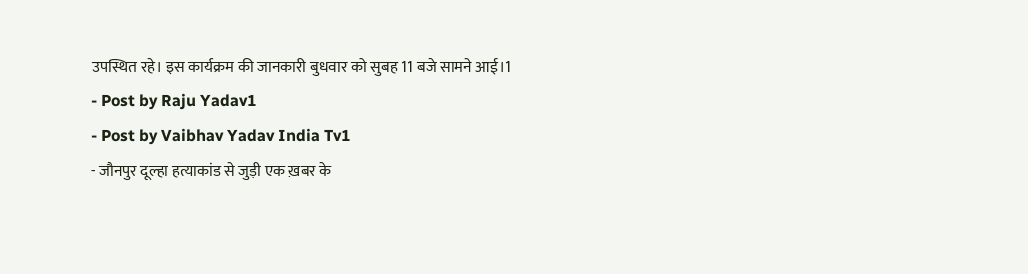उपस्थित रहे। इस कार्यक्रम की जानकारी बुधवार को सुबह 11 बजे सामने आई।1
- Post by Raju Yadav1
- Post by Vaibhav Yadav India Tv1
- जौनपुर दूल्हा हत्याकांड से जुड़ी एक ख़बर के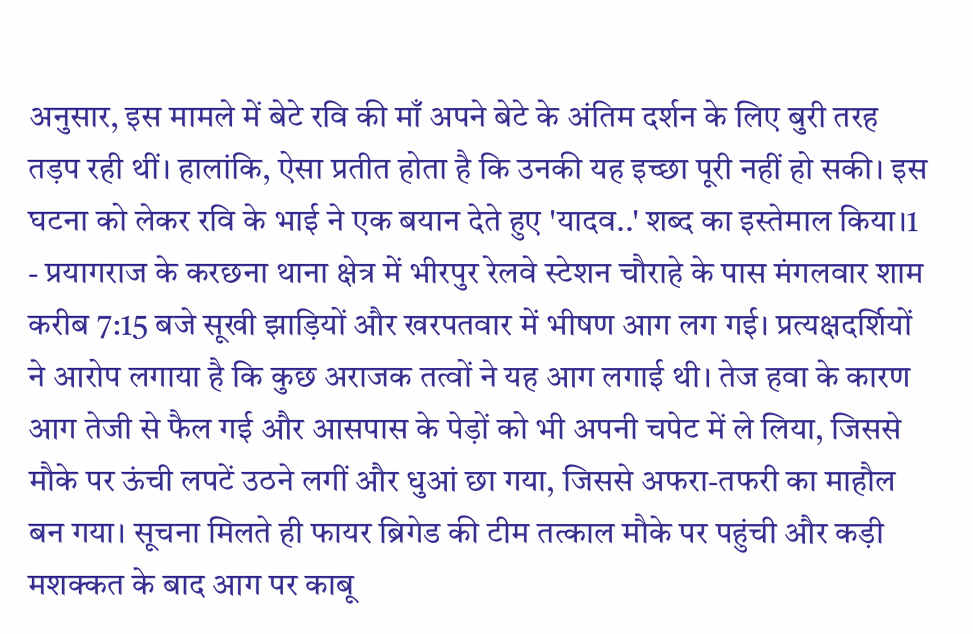अनुसार, इस मामले में बेटे रवि की माँ अपने बेटे के अंतिम दर्शन के लिए बुरी तरह तड़प रही थीं। हालांकि, ऐसा प्रतीत होता है कि उनकी यह इच्छा पूरी नहीं हो सकी। इस घटना को लेकर रवि के भाई ने एक बयान देते हुए 'यादव..' शब्द का इस्तेमाल किया।1
- प्रयागराज के करछना थाना क्षेत्र में भीरपुर रेलवे स्टेशन चौराहे के पास मंगलवार शाम करीब 7:15 बजे सूखी झाड़ियों और खरपतवार में भीषण आग लग गई। प्रत्यक्षदर्शियों ने आरोप लगाया है कि कुछ अराजक तत्वों ने यह आग लगाई थी। तेज हवा के कारण आग तेजी से फैल गई और आसपास के पेड़ों को भी अपनी चपेट में ले लिया, जिससे मौके पर ऊंची लपटें उठने लगीं और धुआं छा गया, जिससे अफरा-तफरी का माहौल बन गया। सूचना मिलते ही फायर ब्रिगेड की टीम तत्काल मौके पर पहुंची और कड़ी मशक्कत के बाद आग पर काबू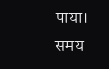पाया। समय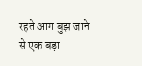रहते आग बुझ जाने से एक बड़ा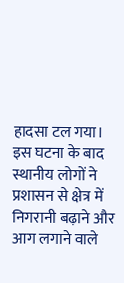हादसा टल गया। इस घटना के बाद स्थानीय लोगों ने प्रशासन से क्षेत्र में निगरानी बढ़ाने और आग लगाने वाले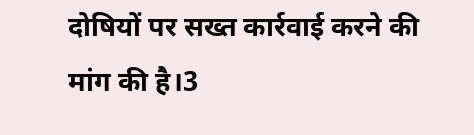दोषियों पर सख्त कार्रवाई करने की मांग की है।3